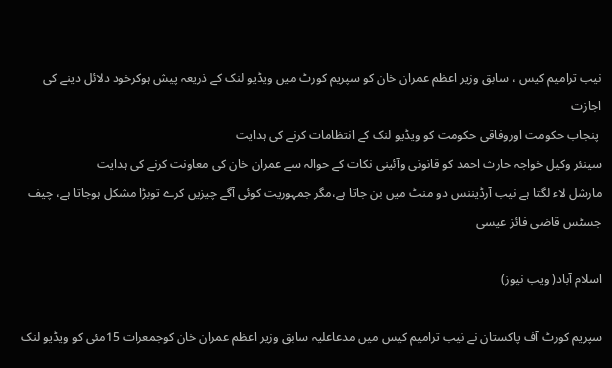نیب ترامیم کیس ، سابق وزیر اعظم عمران خان کو سپریم کورٹ میں ویڈیو لنک کے ذریعہ پیش ہوکرخود دلائل دینے کی اجازت
 پنجاب حکومت اوروفاقی حکومت کو ویڈیو لنک کے انتظامات کرنے کی ہدایت
سینئر وکیل خواجہ حارث احمد کو قانونی وآئینی نکات کے حوالہ سے عمران خان کی معاونت کرنے کی ہدایت
مارشل لاء لگتا ہے نیب آرڈیننس دو منٹ میں بن جاتا ہے،مگر جمہوریت کوئی آگے چیزیں کرے توبڑا مشکل ہوجاتا ہے، چیف جسٹس قاضی فائز عیسی

اسلام آباد( ویب نیوز)

سپریم کورٹ آف پاکستان نے نیب ترامیم کیس میں مدعاعلیہ سابق وزیر اعظم عمران خان کوجمعرات 15مئی کو ویڈیو لنک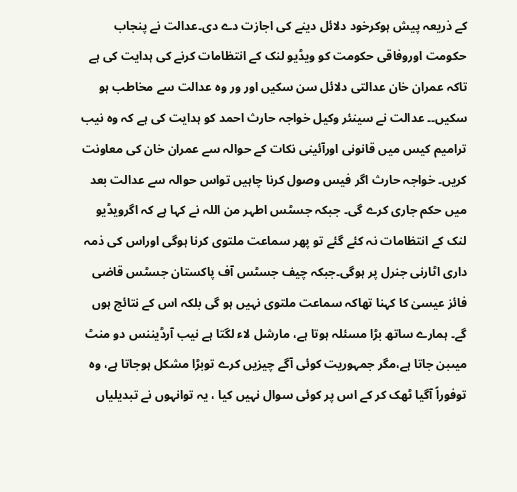کے ذریعہ پیش ہوکرخود دلائل دینے کی اجازت دے دی۔عدالت نے پنجاب حکومت اوروفاقی حکومت کو ویڈیو لنک کے انتظامات کرنے کی ہدایت کی ہے تاکہ عمران خان عدالتی دلائل سن سکیں اور ور وہ عدالت سے مخاطب ہو سکیں۔۔ عدالت نے سینئر وکیل خواجہ حارث احمد کو ہدایت کی ہے کہ وہ نیب ترامیم کیس میں قانونی اورآئینی نکات کے حوالہ سے عمران خان کی معاونت کریں۔ خواجہ حارث اگر فیس وصول کرنا چاہیں تواس حوالہ سے عدالت بعد میں حکم جاری کرے گی۔ جبکہ جسٹس اطہر من اللہ نے کہا ہے کہ اگرویڈیو لنک کے انتظامات نہ کئے گئے تو پھر سماعت ملتوی کرنا ہوگی اوراس کی ذمہ داری اٹارنی جنرل پر ہوگی۔جبکہ چیف جسٹس آف پاکستان جسٹس قاضی فائز عیسیٰ کا کہنا تھاکہ سماعت ملتوی نہیں ہو گی بلکہ اس کے نتائج ہوں گے۔ ہمارے ساتھ بڑا مسئلہ ہوتا ہے، مارشل لاء لگتا ہے نیب آرڈیننس دو منٹ میںبن جاتا ہے،مگر جمہوریت کوئی آگے چیزیں کرے توبڑا مشکل ہوجاتا ہے، وہ توفوراً آگیا ٹھک کر کے اس پر کوئی سوال نہیں کیا ، یہ توانہوں نے تبدیلیاں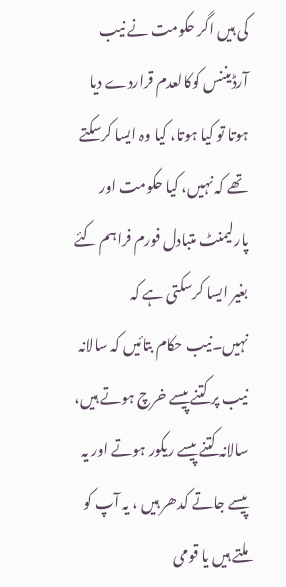کی ہیں اگر حکومت نے نیب آرڈیننس کوکالعدم قراردے دیا ہوتا تو کیا ہوتا، کیا وہ ایسا کرسکتے تھے کہ نہیں، کیا حکومت اور پارلیمنٹ متبادل فورم فراہم کئے بغیر ایسا کرسکتی ہے کہ نہیں۔نیب حکام بتائیں کہ سالانہ نیب پر کتنے پیسے خرچ ہوتے ہیں، سالانہ کتنے پیسے ریکور ہوتے اور یہ پیسے جاتے کدھر ہیں ، یہ آپ کو ملتے ہیں یا قومی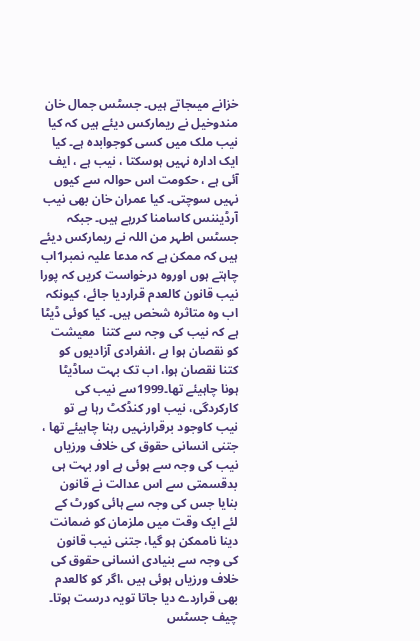خزانے میںجاتے ہیں۔ جسٹس جمال خان مندوخیل نے ریمارکس دیئے ہیں کہ کیا نیب ملک میں کسی کوجوابدہ ہے۔ کیا ایک ادارہ نہیں ہوسکتا ، نیب ہے ، ایف آئی ہے ، حکومت اس حوالہ سے کیوں نہیں سوچتی۔ کیا عمران خان بھی نیب آرڈیننس کاسامنا کررہے ہیں۔ جبکہ جسٹس اطہر من اللہ نے ریمارکس دیئے ہیں کہ ممکن ہے کہ مدعا علیہ نمبر1اب چاہتے ہوں اوروہ درخواست کریں کہ پورا نیب قانون کالعدم قراردیا جائے، کیونکہ اب وہ متاثرہ شخص ہیں۔ کیا کوئی ڈیٹا ہے کہ نیب کی وجہ سے کتنا  معیشت کو نقصان ہوا ہے ،انفرادی آزادیوں کو کتنا نقصان ہوا، اب تک بہت ساڈیٹا ہونا چاہیئے تھا۔1999سے نیب کی کارکردگی، نیب اور کنڈکٹ رہا ہے تو نیب کاوجود برقرارنہیں رہنا چاہیئے تھا ، جتنی انسانی حقوق کی خلاف ورزیاں نیب کی وجہ سے ہوئی ہے اور بہت ہی بدقسمتی سے اس عدالت نے قانون بنایا جس کی وجہ سے ہائی کورٹ کے لئے ایک وقت میں ملزمان کو ضمانت دینا ناممکن ہو گیا، جتنی نیب قانون کی وجہ سے بنیادی انسانی حقوق کی خلاف ورزیاں ہوئی ہیں ،اگر کو کالعدم بھی قراردے دیا جاتا تویہ درست ہوتا۔ چیف جسٹس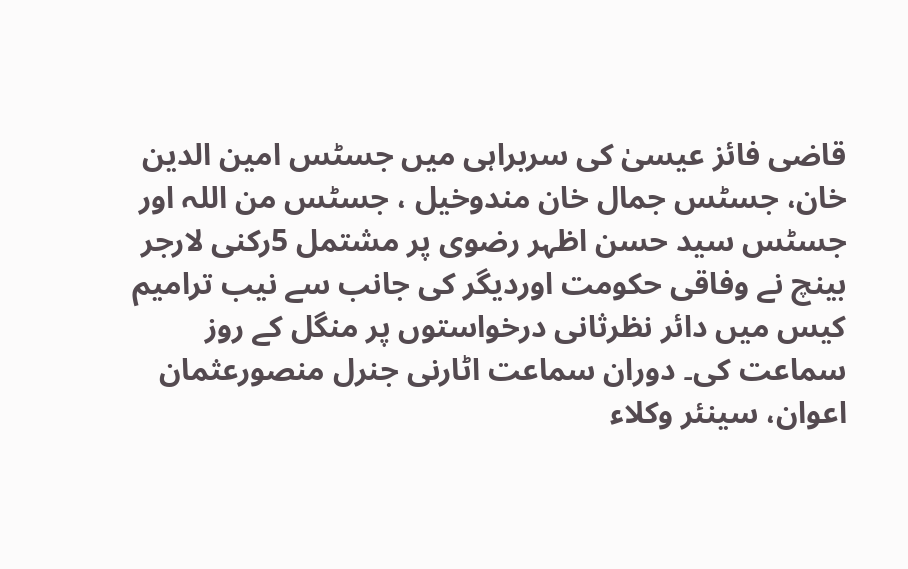قاضی فائز عیسیٰ کی سربراہی میں جسٹس امین الدین خان، جسٹس جمال خان مندوخیل ، جسٹس من اللہ اور جسٹس سید حسن اظہر رضوی پر مشتمل 5رکنی لارجر بینچ نے وفاقی حکومت اوردیگر کی جانب سے نیب ترامیم کیس میں دائر نظرثانی درخواستوں پر منگل کے روز سماعت کی۔ دوران سماعت اٹارنی جنرل منصورعثمان اعوان، سینئر وکلاء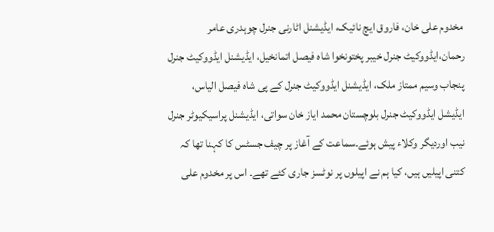مخدوم علی خان، فاروق ایچ نائیک، ایڈیشنل اٹارنی جنرل چوہدری عامر رحمان،ایڈووکیٹ جنرل خیبر پختونخوا شاہ فیصل اتمانخیل، ایڈیشنل ایڈووکیٹ جنرل پنجاب وسیم ممتاز ملک، ایڈیشنل ایڈووکیٹ جنرل کے پی شاہ فیصل الیاس، ایڈیشل ایڈووکیٹ جنرل بلوچستان محمد ایاز خان سواتی، ایڈیشنل پراسیکیوٹر جنرل نیب اوردیگر وکلاء پیش ہوئے۔سماعت کے آغاز پر چیف جسٹس کا کہنا تھا کہ کتنی اپیلیں ہیں، کیا ہم نے اپیلوں پر نوٹسز جاری کئے تھے۔ اس پر مخدوم علی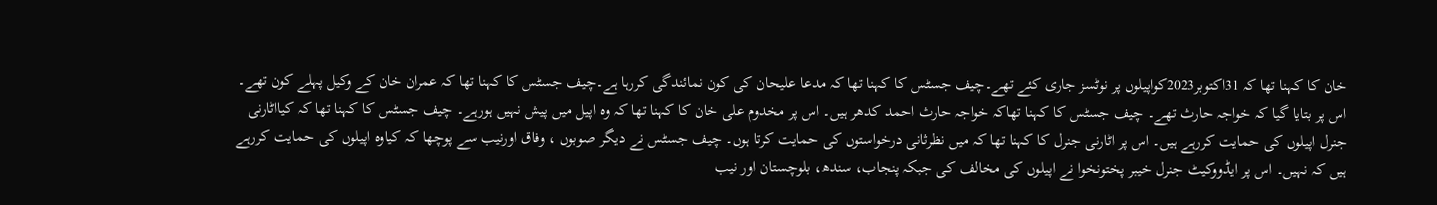خان کا کہنا تھا کہ 31اکتوبر2023کواپیلوں پر نوٹسز جاری کئے تھے۔چیف جسٹس کا کہنا تھا کہ مدعا علیحان کی کون نمائندگی کررہا ہے۔چیف جسٹس کا کہنا تھا کہ عمران خان کے وکیل پہلے کون تھے۔ اس پر بتایا گیا کہ خواجہ حارث تھے۔ چیف جسٹس کا کہنا تھاکہ خواجہ حارث احمد کدھر ہیں۔ اس پر مخدوم علی خان کا کہنا تھا کہ وہ اپیل میں پیش نہیں ہورہے۔ چیف جسٹس کا کہنا تھا کہ کیااٹارنی جنرل اپیلوں کی حمایت کررہے ہیں۔ اس پر اٹارنی جنرل کا کہنا تھا کہ میں نظرثانی درخواستوں کی حمایت کرتا ہوں۔ چیف جسٹس نے دیگر صوبوں ، وفاق اورنیب سے پوچھا کہ کیاوہ اپیلوں کی حمایت کررہے ہیں کہ نہیں۔ اس پر ایڈووکیٹ جنرل خیبر پختونخوا نے اپیلوں کی مخالف کی جبکہ پنجاب، سندھ، بلوچستان اور نیب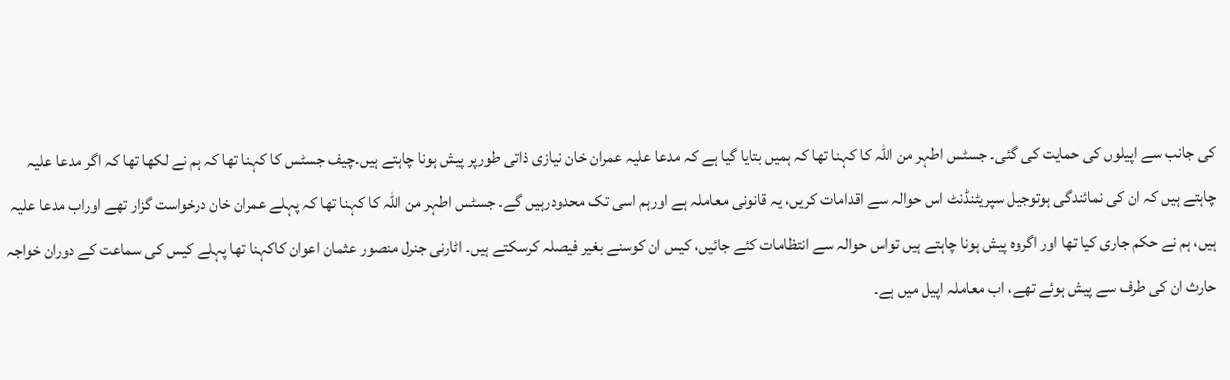کی جانب سے اپیلوں کی حمایت کی گئی۔ جسٹس اطہر من اللہ کا کہنا تھا کہ ہمیں بتایا گیا ہے کہ مدعا علیہ عمران خان نیازی ذاتی طورپر پیش ہونا چاہتے ہیں۔چیف جسٹس کا کہنا تھا کہ ہم نے لکھا تھا کہ اگر مدعا علیہ چاہتے ہیں کہ ان کی نمائندگی ہوتوجیل سپریٹنڈنٹ اس حوالہ سے اقدامات کریں، یہ قانونی معاملہ ہے اورہم اسی تک محدودرہیں گے۔ جسٹس اطہر من اللہ کا کہنا تھا کہ پہلے عمران خان درخواست گزار تھے اوراب مدعا علیہ ہیں، ہم نے حکم جاری کیا تھا اور اگروہ پیش ہونا چاہتے ہیں تواس حوالہ سے انتظامات کئے جائیں، کیس ان کوسنے بغیر فیصلہ کرسکتے ہیں۔ اٹارنی جنرل منصور عثمان اعوان کاکہنا تھا پہلے کیس کی سماعت کے دوران خواجہ حارث ان کی طرف سے پیش ہوئے تھے، اب معاملہ اپیل میں ہے۔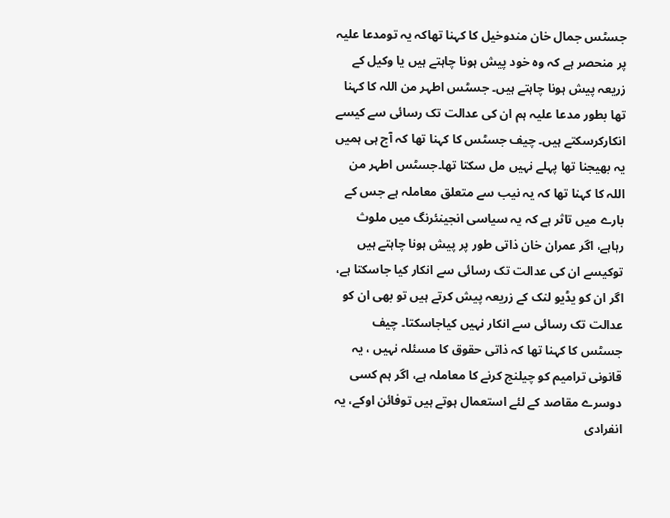جسٹس جمال خان مندوخیل کا کہنا تھاکہ یہ تومدعا علیہ پر منحصر ہے کہ وہ خود پیش ہونا چاہتے ہیں یا وکیل کے زریعہ پیش ہونا چاہتے ہیں۔ جسٹس اطہر من اللہ کا کہنا تھا بطور مدعا علیہ ہم ان کی عدالت تک رسائی سے کیسے انکارکرسکتے ہیں۔ چیف جسٹس کا کہنا تھا کہ آج ہی ہمیں یہ بھیجنا تھا پہلے نہیں مل سکتا تھا۔جسٹس اطہر من اللہ کا کہنا تھا کہ یہ نیب سے متعلق معاملہ ہے جس کے بارے میں تاثر ہے کہ یہ سیاسی انجینئرنگ میں ملوث رہاہے، اگر عمران خان ذاتی طور پر پیش ہونا چاہتے ہیں توکیسے ان کی عدالت تک رسائی سے انکار کیا جاسکتا ہے، اگر ان کو یڈیو لنک کے زریعہ پیش کرتے ہیں تو بھی ان کو عدالت تک رسائی سے انکار نہیں کیاجاسکتا۔ چیف جسٹس کا کہنا تھا کہ ذاتی حقوق کا مسئلہ نہیں ، یہ قانونی ترامیم کو چیلنج کرنے کا معاملہ ہے، اگر ہم کسی دوسرے مقاصد کے لئے استعمال ہوتے ہیں توفائن اوکے، یہ انفرادی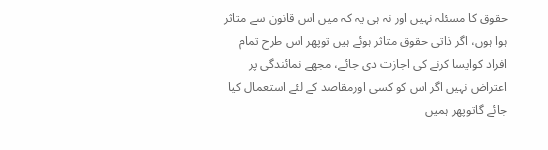حقوق کا مسئلہ نہیں اور نہ ہی یہ کہ میں اس قانون سے متاثر ہوا ہوں، اگر ذاتی حقوق متاثر ہوئے ہیں توپھر اس طرح تمام افراد کوایسا کرنے کی اجازت دی جائے، مجھے نمائندگی پر اعتراض نہیں اگر اس کو کسی اورمقاصد کے لئے استعمال کیا جائے گاتوپھر ہمیں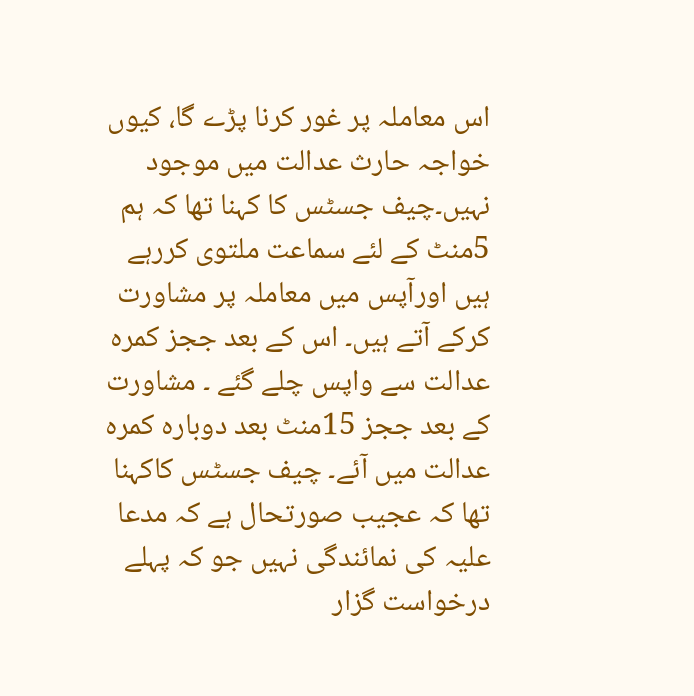اس معاملہ پر غور کرنا پڑے گا، کیوں خواجہ حارث عدالت میں موجود نہیں۔چیف جسٹس کا کہنا تھا کہ ہم 5منٹ کے لئے سماعت ملتوی کررہے ہیں اورآپس میں معاملہ پر مشاورت کرکے آتے ہیں۔ اس کے بعد ججز کمرہ عدالت سے واپس چلے گئے ۔ مشاورت کے بعد ججز 15منٹ بعد دوبارہ کمرہ عدالت میں آئے۔ چیف جسٹس کاکہنا تھا کہ عجیب صورتحال ہے کہ مدعا علیہ کی نمائندگی نہیں جو کہ پہلے درخواست گزار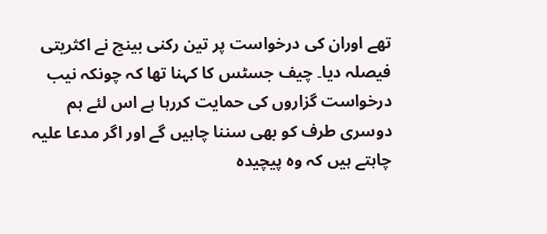تھے اوران کی درخواست پر تین رکنی بینچ نے اکثریتی فیصلہ دیا۔ چیف جسٹس کا کہنا تھا کہ چونکہ نیب درخواست گزاروں کی حمایت کررہا ہے اس لئے ہم دوسری طرف کو بھی سننا چاہیں گے اور اگر مدعا علیہ چاہتے ہیں کہ وہ پیچیدہ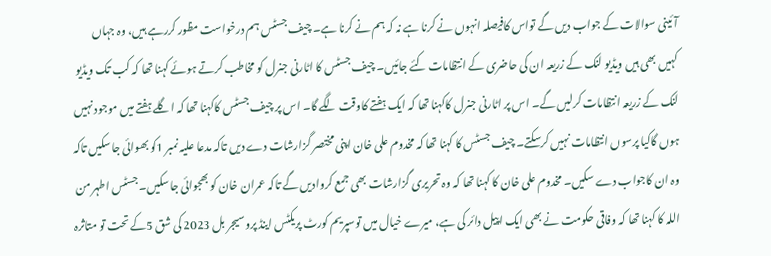آئینی سوالات کے جواب دیں گے تواس کافیصلہ انہوں نے کرنا ہے نہ کہ ہم نے کرنا ہے۔ چیف جسٹس ہم درخواست مظور کررہے ہیں، وہ جہاں کہیں بھی ہیں ویڈیو لنک کے زریعہ ان کی حاضری کے انتظامات کئے جائیں۔ چیف جسٹس کا اٹارنی جنرل کو مخاطب کرتے ہوئے کہنا تھا کہ کب تک ویڈیو لنک کے زریعہ انتظامات کرلیں گے۔ اس پر اٹارنی جنرل کاکہنا تھا کہ ایک ہفتے کاوقت لگے گا۔ اس پر چیف جسٹس کاکہنا تھا کہ اگلے ہفتے میں موجود نہیں ہوں گاکیا پرسوں انتظامات نہیں کرسکتے۔ چیف جسٹس کا کہنا تھا کہ مخدوم علی خان اپنی مختصر گزارشات دے دیں تاکہ مدعا علیہ نمبر 1کو بھوائی جاسکیں تاکہ وہ ان کاجواب دے سکیں۔ مخدوم علی خان کا کہنا تھا کہ وہ تحریری گزارشات بھی جمع کروادیں گے تاکہ عمران خان کو بھجوائی جاسکیں۔ جسٹس اطہر من اللہ کا کہنا تھا کہ وفاقی حکومت نے بھی ایک اپیل دائر کی ہے، میرے خیال میں توسپریم کورٹ پریکٹس اینڈ پروسیجر بل 2023 کی شق 5کے تحت تو متاثرہ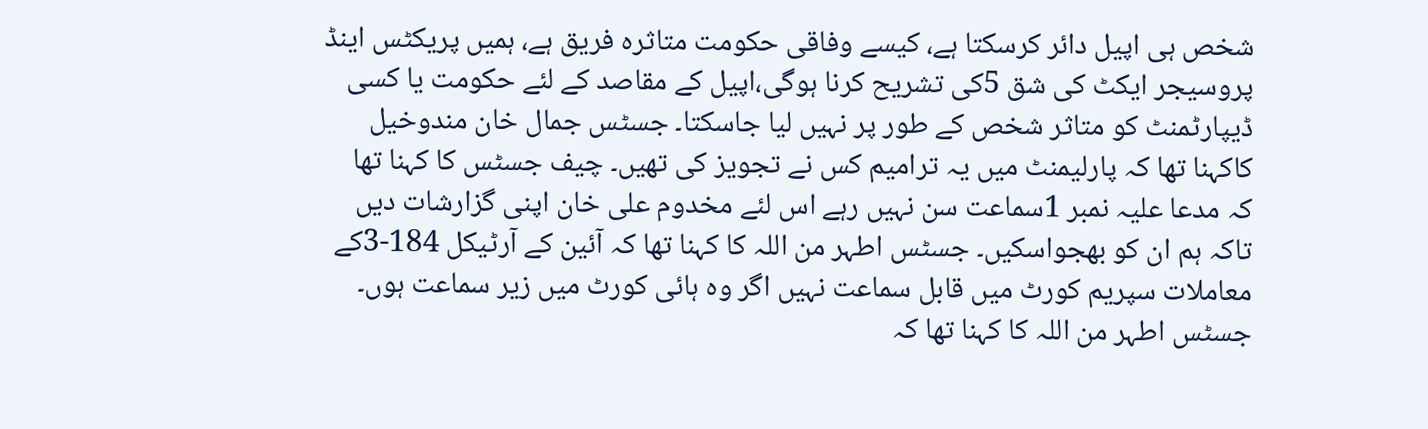شخص ہی اپیل دائر کرسکتا ہے، کیسے وفاقی حکومت متاثرہ فریق ہے، ہمیں پریکٹس اینڈ پروسیجر ایکٹ کی شق 5کی تشریح کرنا ہوگی،اپیل کے مقاصد کے لئے حکومت یا کسی ڈیپارٹمنٹ کو متاثر شخص کے طور پر نہیں لیا جاسکتا۔ جسٹس جمال خان مندوخیل کاکہنا تھا کہ پارلیمنٹ میں یہ ترامیم کس نے تجویز کی تھیں۔ چیف جسٹس کا کہنا تھا کہ مدعا علیہ نمبر 1سماعت سن نہیں رہے اس لئے مخدوم علی خان اپنی گزارشات دیں تاکہ ہم ان کو بھجواسکیں۔ جسٹس اطہر من اللہ کا کہنا تھا کہ آئین کے آرٹیکل 184-3کے معاملات سپریم کورٹ میں قابل سماعت نہیں اگر وہ ہائی کورٹ میں زیر سماعت ہوں۔ جسٹس اطہر من اللہ کا کہنا تھا کہ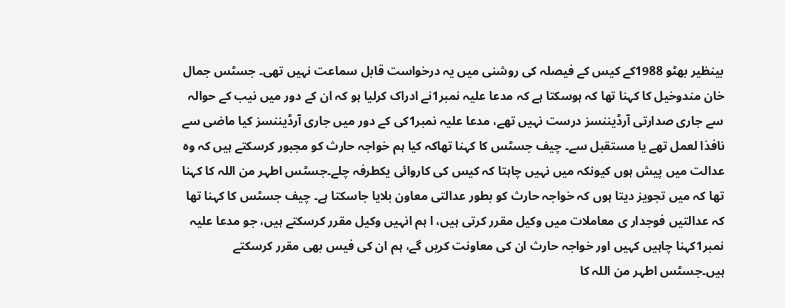بینظیر بھٹو 1988کے کیس کے فیصلہ کی روشنی میں یہ درخواست قابل سماعت نہیں تھی۔ جسٹس جمال خان مندوخیل کا کہنا تھا کہ ہوسکتا ہے کہ مدعا علیہ نمبر1نے ادراک کرلیا ہو کہ ان کے دور میں نیب کے حوالہ سے جاری صدارتی آرڈیننسز درست نہیں تھے، مدعا علیہ نمبر1کی کے دور میں جاری آرڈیننسز کیا ماضی سے نافذا لعمل تھے یا مستقبل سے۔ چیف جسٹس کا کہنا تھاکہ کیا ہم خواجہ حارث کو مجبور کرسکتے ہیں کہ وہ عدالت میں پیش ہوں کیونکہ میں نہیں چاہتا کہ کیس کی کاروائی یکطرفہ چلے۔جسٹس اطہر من اللہ کا کہنا تھا کہ میں تجویز دیتا ہوں کہ خواجہ حارث کو بطور عدالتی معاون بلایا جاسکتا ہے۔ چیف جسٹس کا کہنا تھا کہ عدالتیں فوجدار ی معاملات میں وکیل مقرر کرتی ہیں، ا ہم انہیں وکیل مقرر کرسکتے ہیں، جو مدعا علیہ نمبر1کہنا چاہیں کہیں اور خواجہ حارث ان کی معاونت کریں گے، ہم ان کی فیس بھی مقرر کرسکتے ہیں۔جسٹس اطہر من اللہ کا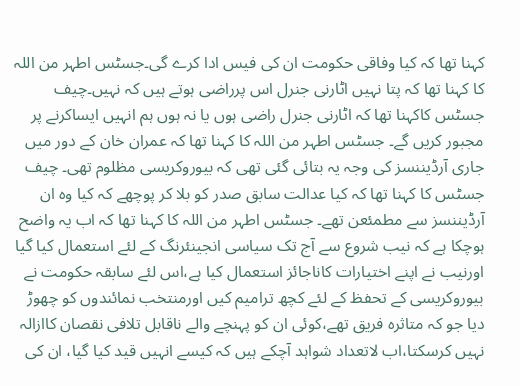کہنا تھا کہ کیا وفاقی حکومت ان کی فیس ادا کرے گی۔جسٹس اطہر من اللہ کا کہنا تھا کہ پتا نہیں اٹارنی جنرل اس پرراضی ہوتے ہیں کہ نہیں۔چیف جسٹس کاکہنا تھا کہ اٹارنی جنرل راضی ہوں یا نہ ہوں ہم انہیں ایساکرنے پر مجبور کریں گے۔ جسٹس اطہر من اللہ کا کہنا تھا کہ عمران خان کے دور میں جاری آرڈیننسز کی وجہ یہ بتائی گئی تھی کہ بیوروکریسی مظلوم تھی۔ چیف جسٹس کا کہنا تھا کہ کیا عدالت سابق صدر کو بلا کر پوچھے کہ کیا وہ ان آرڈیننسز سے مطمئعن تھے۔ جسٹس اطہر من اللہ کا کہنا تھا کہ اب یہ واضح ہوچکا ہے کہ نیب شروع سے آج تک سیاسی انجینئرنگ کے لئے استعمال کیا گیا اورنیب نے اپنے اختیارات کاناجائز استعمال کیا ہے،اس لئے سابقہ حکومت نے بیوروکریسی کے تحفظ کے لئے کچھ ترامیم کیں اورمنتخب نمائندوں کو چھوڑ دیا جو کہ متاثرہ فریق تھے،کوئی ان کو پہنچے والے ناقابل تلافی نقصان کاازالہ نہیں کرسکتا،اب لاتعداد شواہد آچکے ہیں کہ کیسے انہیں قید کیا گیا، ان کی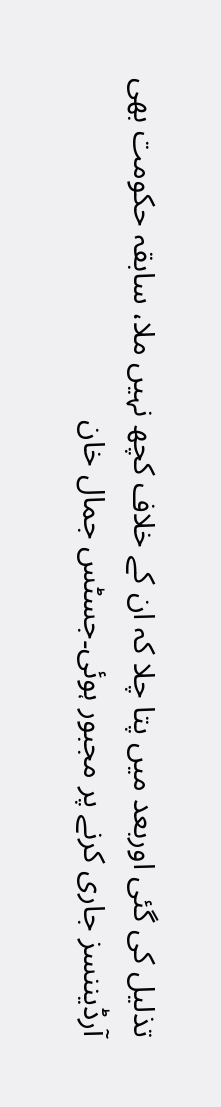تذلیل کی گئی اوربعد میں پتا چلا کہ ان کے خلاف کچھ نہیں ملا، سابقہ حکومت بھی آرڈیننسز جاری کرنے پر مجبور ہوئی۔جسٹس جمال خان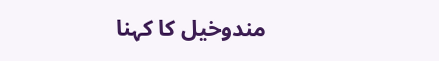مندوخیل کا کہنا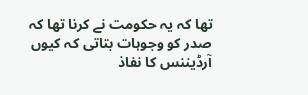تھا کہ یہ حکومت نے کرنا تھا کہ صدر کو وجوہات بتاتی کہ کیوں آرڈیننس کا نفاذ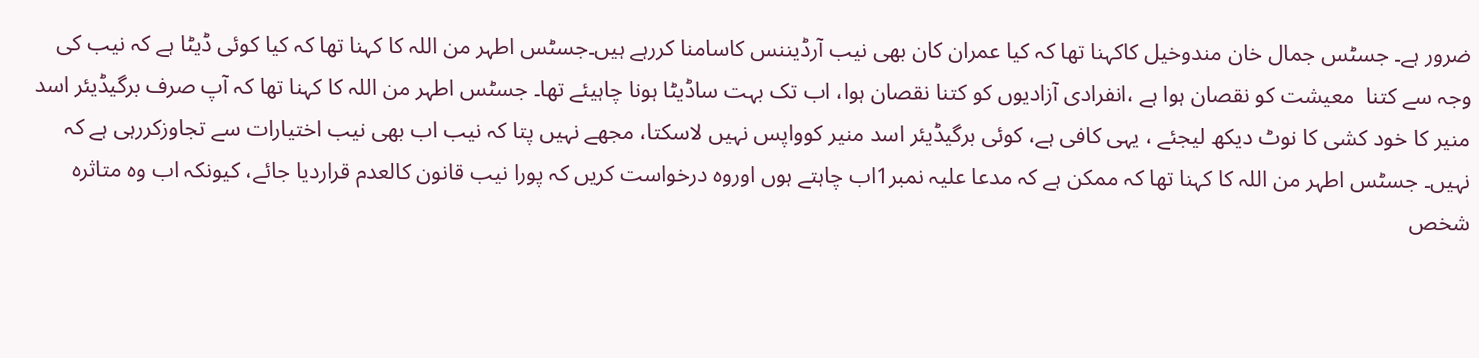ضرور ہے۔ جسٹس جمال خان مندوخیل کاکہنا تھا کہ کیا عمران کان بھی نیب آرڈیننس کاسامنا کررہے ہیں۔جسٹس اطہر من اللہ کا کہنا تھا کہ کیا کوئی ڈیٹا ہے کہ نیب کی وجہ سے کتنا  معیشت کو نقصان ہوا ہے ،انفرادی آزادیوں کو کتنا نقصان ہوا، اب تک بہت ساڈیٹا ہونا چاہیئے تھا۔ جسٹس اطہر من اللہ کا کہنا تھا کہ آپ صرف برگیڈیئر اسد منیر کا خود کشی کا نوٹ دیکھ لیجئے ، یہی کافی ہے، کوئی برگیڈیئر اسد منیر کوواپس نہیں لاسکتا، مجھے نہیں پتا کہ نیب اب بھی نیب اختیارات سے تجاوزکررہی ہے کہ نہیں۔ جسٹس اطہر من اللہ کا کہنا تھا کہ ممکن ہے کہ مدعا علیہ نمبر1اب چاہتے ہوں اوروہ درخواست کریں کہ پورا نیب قانون کالعدم قراردیا جائے، کیونکہ اب وہ متاثرہ شخص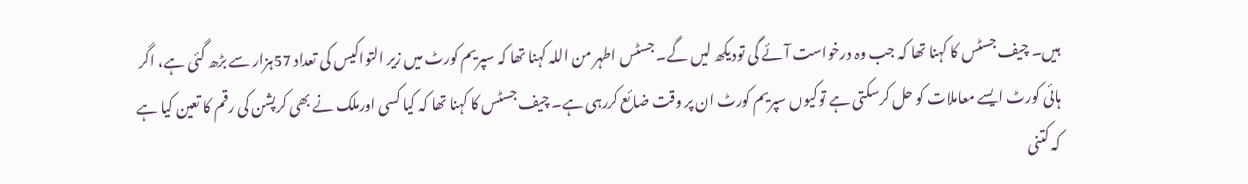ہیں۔ چیف جسٹس کا کہنا تھا کہ جب وہ درخواست آئے گی تودیکھ لیں گے۔ جسٹس اطہر من اللہ کہنا تھا کہ سپریم کورٹ میں زیر التواکیس کی تعداد 57ہزار سے بڑھ گئی ہے، اگر ہائی کورٹ ایسے معاملات کو حل کرسکتی ہے توکیوں سپریم کورٹ ان پر وقت ضائع کررہی ہے۔ چیف جسٹس کا کہنا تھا کہ کیا کسی اورملک نے بھی کرپشن کی رقم کا تعین کیا ہے کہ کتنی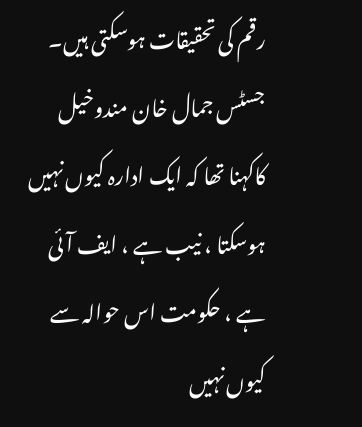رقم کی تحقیقات ہوسکتی ہیں۔ جسٹس جمال خان مندوخیل کاکہنا تھا کہ ایک ادارہ کیوں نہیں ہوسکتا ، نیب ہے ، ایف آئی ہے ، حکومت اس حوالہ سے کیوں نہیں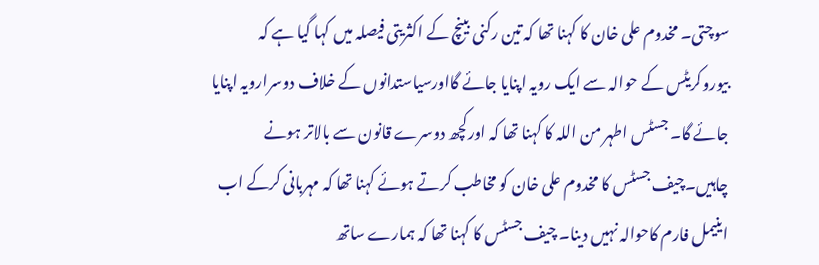سوچتی۔ مخدوم علی خان کا کہنا تھا کہ تین رکنی بینچ کے اکثریتی فیصلہ میں کہا گیا ہے کہ بیوروکریٹس کے حوالہ سے ایک رویہ اپنایا جائے گااورسیاستدانوں کے خلاف دوسرارویہ اپنایا جائے گا۔ جسٹس اطہر من اللہ کا کہنا تھا کہ اورکچھ دوسرے قانون سے بالاتر ہونے چاہیں۔چیف جسٹس کا مخدوم علی خان کو مخاطب کرتے ہوئے کہنا تھا کہ مہربانی کرکے اب اینیمل فارم کاحوالہ نہیں دینا۔ چیف جسٹس کا کہنا تھا کہ ہمارے ساتھ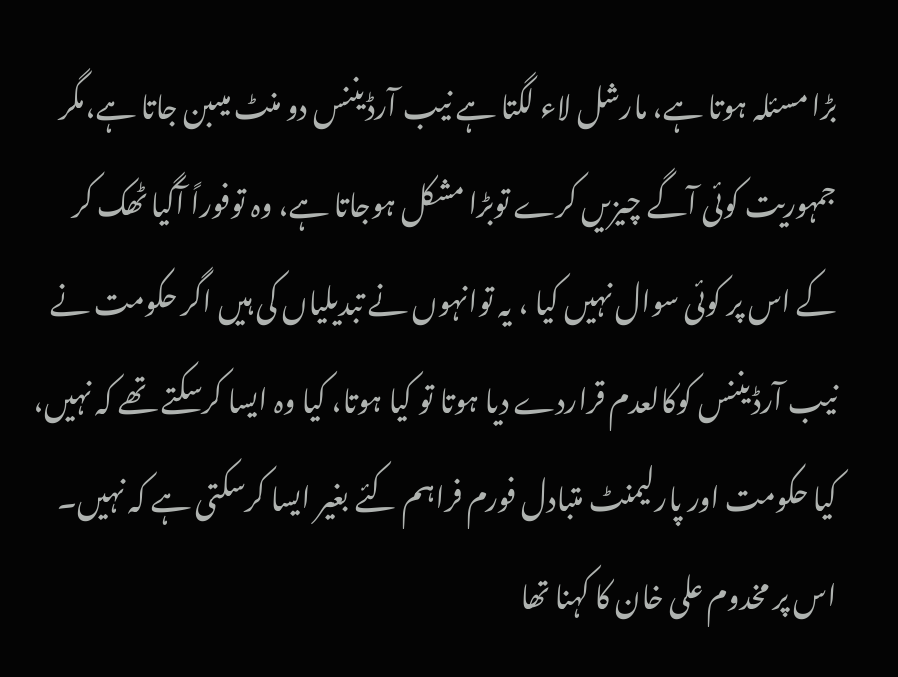بڑا مسئلہ ہوتا ہے، مارشل لاء لگتا ہے نیب آرڈیننس دو منٹ میںبن جاتا ہے،مگر جمہوریت کوئی آگے چیزیں کرے توبڑا مشکل ہوجاتا ہے، وہ توفوراً آگیا ٹھک کر کے اس پر کوئی سوال نہیں کیا ، یہ توانہوں نے تبدیلیاں کی ہیں اگر حکومت نے نیب آرڈیننس کوکالعدم قراردے دیا ہوتا تو کیا ہوتا، کیا وہ ایسا کرسکتے تھے کہ نہیں، کیا حکومت اور پارلیمنٹ متبادل فورم فراہم کئے بغیر ایسا کرسکتی ہے کہ نہیں۔ اس پر مخدوم علی خان کا کہنا تھا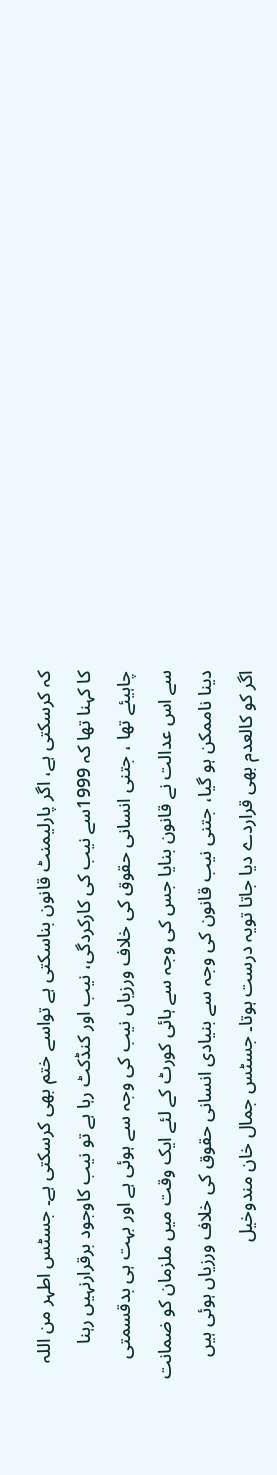کہ کرسکتی ہے، اگر پارلیمنٹ قانون بناسکتی ہے تواسے ختم بھی کرسکتی ہے۔ جسٹس اطہر من اللہ کا کہنا تھا کہ 1999سے نیب کی کارکردگی، نیب اور کنڈکٹ رہا ہے تو نیب کاوجود برقرارنہیں رہنا چاہیئے تھا ، جتنی انسانی حقوق کی خلاف ورزیاں نیب کی وجہ سے ہوئی ہے اور بہت ہی بدقسمتی سے اس عدالت نے قانون بنایا جس کی وجہ سے ہائی کورٹ کے لئے ایک وقت میں ملزمان کو ضمانت دینا ناممکن ہو گیا، جتنی نیب قانون کی وجہ سے بنیادی انسانی حقوق کی خلاف ورزیاں ہوئی ہیں اگر کو کالعدم بھی قراردے دیا جاتا تویہ درست ہوتا۔ جسٹس جمال خان مندوخیل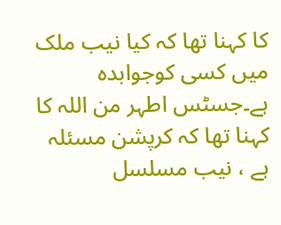کا کہنا تھا کہ کیا نیب ملک میں کسی کوجوابدہ ہے۔جسٹس اطہر من اللہ کا کہنا تھا کہ کرپشن مسئلہ ہے ، نیب مسلسل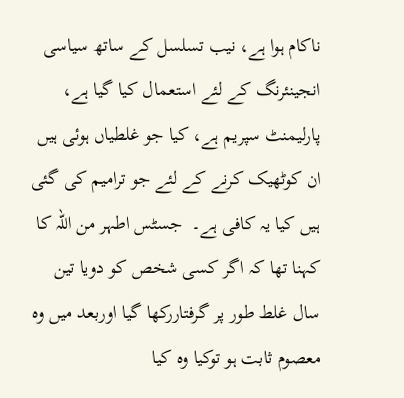ناکام ہوا ہے، نیب تسلسل کے ساتھ سیاسی انجینئرنگ کے لئے استعمال کیا گیا ہے، پارلیمنٹ سپریم ہے، کیا جو غلطیاں ہوئی ہیں ان کوٹھیک کرنے کے لئے جو ترامیم کی گئی ہیں کیا یہ کافی ہے۔  جسٹس اطہر من اللہ کا کہنا تھا کہ اگر کسی شخص کو دویا تین سال غلط طور پر گرفتاررکھا گیا اوربعد میں وہ معصوم ثابت ہو توکیا وہ کیا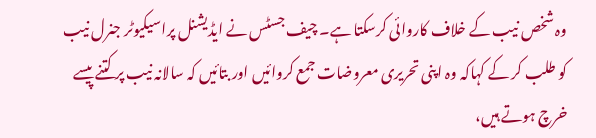وہ شخص نیب کے خلاف کاروائی کرسکتا ہے۔ چیف جسٹس نے ایڈیشنل پراسیکیوٹر جنرل نیب کو طلب کر کے کہاکہ وہ اپنی تحریری معروضات جمع کروائیں اور بتائیں کہ سالانہ نیب پر کتنے پیسے خرچ ہوتے ہیں،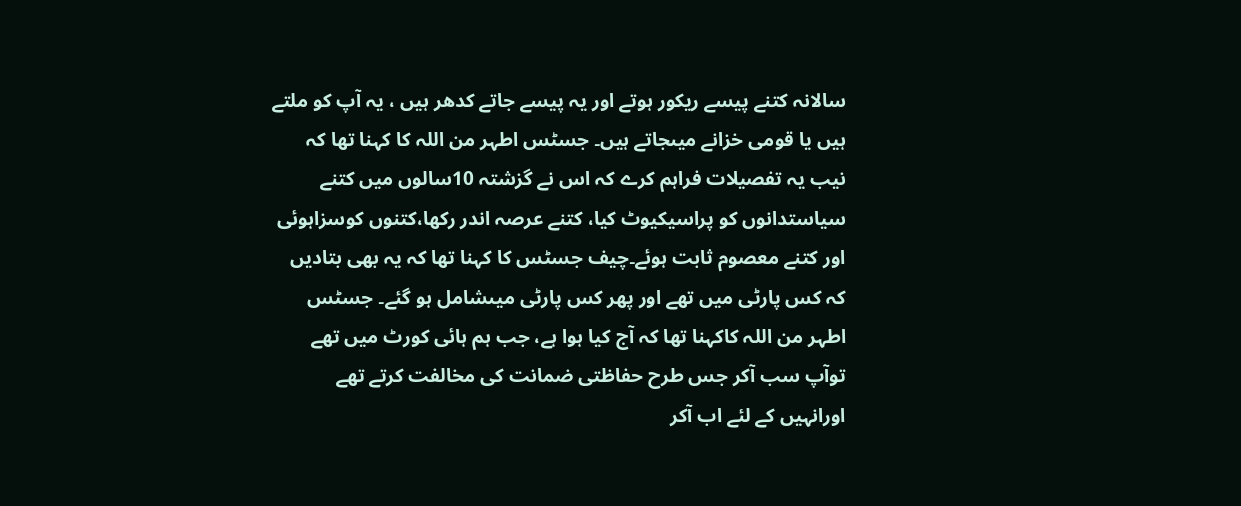سالانہ کتنے پیسے ریکور ہوتے اور یہ پیسے جاتے کدھر ہیں ، یہ آپ کو ملتے ہیں یا قومی خزانے میںجاتے ہیں۔ جسٹس اطہر من اللہ کا کہنا تھا کہ نیب یہ تفصیلات فراہم کرے کہ اس نے گزشتہ 10سالوں میں کتنے سیاستدانوں کو پراسیکیوٹ کیا، کتنے عرصہ اندر رکھا،کتنوں کوسزاہوئی اور کتنے معصوم ثابت ہوئے۔چیف جسٹس کا کہنا تھا کہ یہ بھی بتادیں کہ کس پارٹی میں تھے اور پھر کس پارٹی میںشامل ہو گئے۔ جسٹس اطہر من اللہ کاکہنا تھا کہ آج کیا ہوا ہے، جب ہم ہائی کورٹ میں تھے توآپ سب آکر جس طرح حفاظتی ضمانت کی مخالفت کرتے تھے اورانہیں کے لئے اب آکر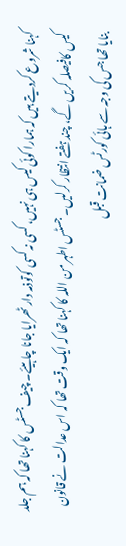کہنا شروع کردیتے ہیں کہ ہمارا کوئی کیس ہی نہیں، کسی نہ کسی کوتوذمہ دار ٹھرایا جانا چاہیئے۔ چیف جسٹس کا کہنا تھا کہ ہم جلد کیس کافیصلہ کریں گے، چند ہفتے انتظار کرلیں۔ جسٹس اطہر من اللہ کا کہنا تھا کہ ایک وقت تھا کہ اس عدالت نے قانون بنایا تھا جس کی وجہ سے ہائی کورٹس ضمانت قبل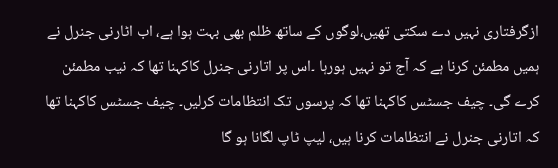ازگرفتاری نہیں دے سکتی تھیں،لوگوں کے ساتھ ظلم بھی بہت ہوا ہے، اب اٹارنی جنرل نے ہمیں مطمئن کرنا ہے کہ آج تو نہیں ہورہا ۔اس پر اتارنی جنرل کاکہنا تھا کہ نیب مطمئن کرے گی۔ چیف جسٹس کاکہنا تھا کہ پرسوں تک انتظامات کرلیں۔ چیف جسٹس کاکہنا تھا کہ اتارنی جنرل نے انتظامات کرنا ہیں، لیپ ٹاپ لگانا ہو گا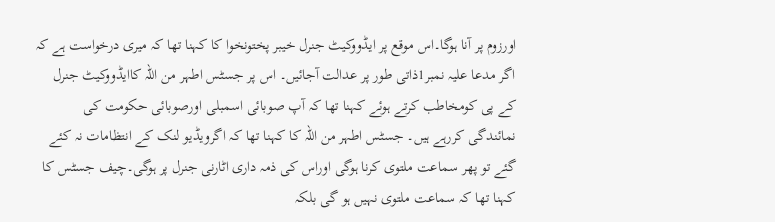اورزوم پر آنا ہوگا۔اس موقع پر ایڈووکیٹ جنرل خیبر پختونخوا کا کہنا تھا کہ میری درخواست ہے کہ اگر مدعا علیہ نمبر1ذاتی طور پر عدالت آجائیں۔ اس پر جسٹس اطہر من اللہ کاایڈووکیٹ جنرل کے پی کومخاطب کرتے ہوئے کہنا تھا کہ آپ صوبائی اسمبلی اورصوبائی حکومت کی نمائندگی کررہے ہیں۔ جسٹس اطہر من اللہ کا کہنا تھا کہ اگرویڈیو لنک کے انتظامات نہ کئے گئے تو پھر سماعت ملتوی کرنا ہوگی اوراس کی ذمہ داری اٹارنی جنرل پر ہوگی۔چیف جسٹس کا کہنا تھا کہ سماعت ملتوی نہیں ہو گی بلکہ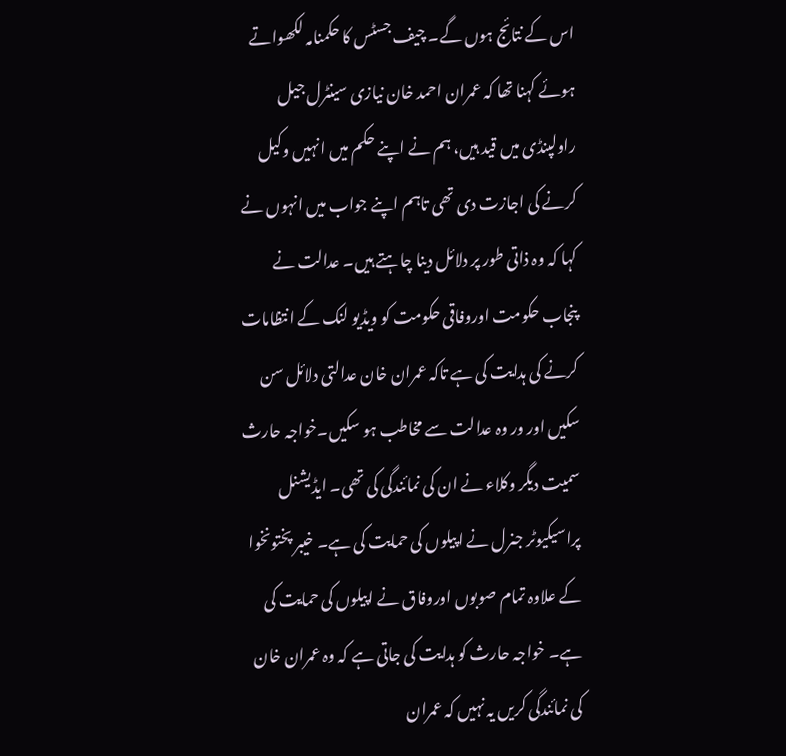اس کے نتائج ہوں گے۔ چیف جسٹس کا حکمنامہ لکھواتے ہوئے کہنا تھا کہ عمران احمد خان نیازی سینٹرل جیل راولپنڈی میں قید ہیں، ہم نے اپنے حکم میں انہیں وکیل کرنے کی اجازت دی تھی تاہم اپنے جواب میں انہوں نے کہا کہ وہ ذاتی طور پر دلائل دینا چاہتے ہیں۔ عدالت نے پنجاب حکومت اوروفاقی حکومت کو ویڈیو لنک کے انتظامات کرنے کی ہدایت کی ہے تاکہ عمران خان عدالتی دلائل سن سکیں اور ور وہ عدالت سے مخاطب ہو سکیں۔خواجہ حارث سمیت دیگر وکلاء نے ان کی نمائندگی کی تھی۔ ایڈیشنل پراسیکیوٹر جنرل نے اپیلوں کی حمایت کی ہے۔ خیبر پختونخوا کے علاوہ تمام صوبوں اوروفاق نے اپیلوں کی حمایت کی ہے۔ خواجہ حارث کو ہدایت کی جاتی ہے کہ وہ عمران خان کی نمائندگی کریں یہ نہیں کہ عمران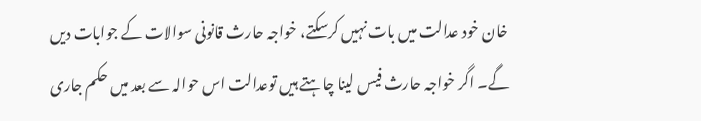خان خود عدالت میں بات نہیں کرسکتے، خواجہ حارث قانونی سوالات کے جوابات دیں گے۔ اگر خواجہ حارث فیس لینا چاہتے ہیں توعدالت اس حوالہ سے بعد میں حکم جاری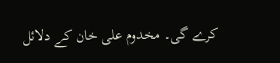کرے گی۔ مخدوم علی خان کے دلائل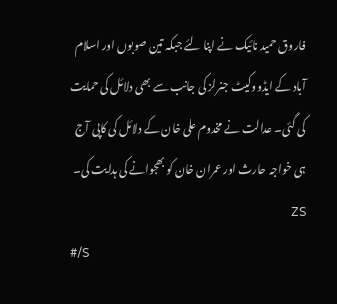فاروق حمید نائیک نے اپنا لئے جبکہ تین صوبوں اور اسلام آباد کے ایڈووکیٹ جنرلز کی جانب سے بھی دلائل کی حمایت کی گئی۔ عدالت نے مخدوم علی خان کے دلائل کی کاپی آج ہی خواجہ حارث اور عمران خان کو بھجوانے کی ہدایت کی۔ ZS
#/S